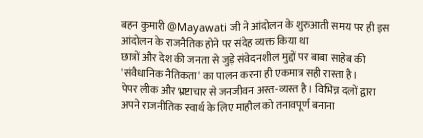बहन कुमारी @Mayawati जी ने आंदोलन के शुरुआती समय पर ही इस आंदोलन के राजनैतिक होने पर संदेह व्यक्त किया था
छात्रों और देश की जनता से जुड़े संवेदनशील मुद्दों पर बाबा साहेब की 'संवैधानिक नैतिकता' का पालन करना ही एकमात्र सही रास्ता है।
पेपर लीक और भ्रष्टाचार से जनजीवन अस्त-व्यस्त है। विभिन्न दलों द्वारा अपने राजनीतिक स्वार्थ के लिए माहौल को तनावपूर्ण बनाना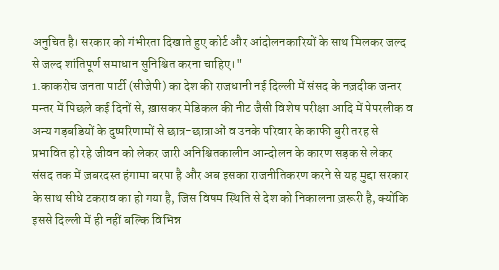अनुचित है। सरकार को गंभीरता दिखाते हुए कोर्ट और आंदोलनकारियों के साथ मिलकर जल्द से जल्द शांतिपूर्ण समाधान सुनिश्चित करना चाहिए।"
1.काकरोच जनता पार्टी (सीजेपी) का देश की राजधानी नई दिल्ली में संसद के नज़दीक जन्तर मन्तर में पिछले कई दिनों से, ख़ासकर मेडिकल की नीट जैसी विशेष परीक्षा आदि में पेपरलीक व अन्य गड़बडियों के दुष्परिणामों से छात्र-छात्राओं व उनके परिवार के काफी बुरी तरह से प्रभावित हो रहे जीवन को लेकर जारी अनिश्चितकालीन आन्दोलन के कारण सड़क से लेकर संसद तक में ज़बरदस्त हंगामा बरपा है और अब इसका राजनीतिकरण करने से यह मुद्दा सरकार के साथ सीधे टकराव का हो गया है, जिस विषम स्थिति से देश को निकालना ज़रूरी है, क्योंकि इससे दिल्ली में ही नहीं बल्कि विभिन्न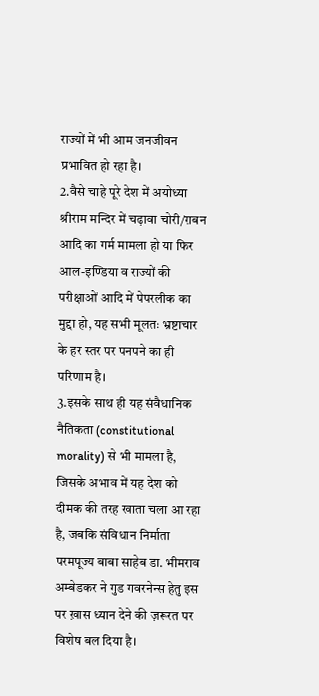राज्यों में भी आम जनजीवन प्रभावित हो रहा है।
2.वैसे चाहे पूरे देश में अयोध्या श्रीराम मन्दिर में चढ़ावा चोरी/ग़बन आदि का गर्म मामला हो या फिर आल-इण्डिया व राज्यों की परीक्षाओं आदि में पेपरलीक का मुद्दा हो, यह सभी मूलतः भ्रष्टाचार के हर स्तर पर पनपने का ही परिणाम है।
3.इसके साथ ही यह संवैधानिक नैतिकता (constitutional morality) से भी मामला है, जिसके अभाव में यह देश को दीमक की तरह खाता चला आ रहा है, जबकि संविधान निर्माता परमपूज्य बाबा साहेब डा. भीमराव अम्बेडकर ने गुड गवरनेन्स हेतु इस पर ख़ास ध्यान देने की ज़रूरत पर विशेष बल दिया है।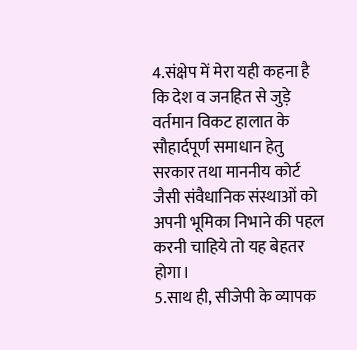4.संक्षेप में मेरा यही कहना है कि देश व जनहित से जुड़े वर्तमान विकट हालात के सौहार्दपूर्ण समाधान हेतु सरकार तथा माननीय कोर्ट जैसी संवैधानिक संस्थाओं को अपनी भूमिका निभाने की पहल करनी चाहिये तो यह बेहतर होगा।
5.साथ ही, सीजेपी के व्यापक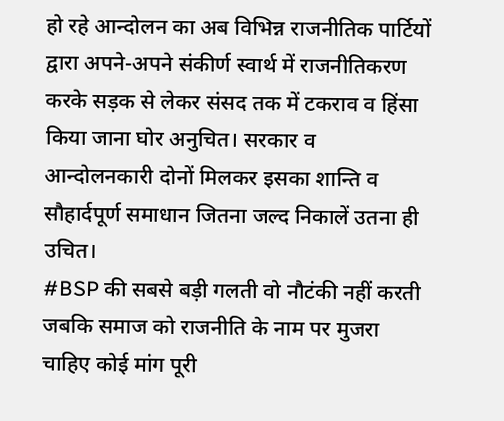हो रहे आन्दोलन का अब विभिन्न राजनीतिक पार्टियों द्वारा अपने-अपने संकीर्ण स्वार्थ में राजनीतिकरण करके सड़क से लेकर संसद तक में टकराव व हिंसा किया जाना घोर अनुचित। सरकार व आन्दोलनकारी दोनों मिलकर इसका शान्ति व सौहार्दपूर्ण समाधान जितना जल्द निकालें उतना ही उचित।
#BSP की सबसे बड़ी गलती वो नौटंकी नहीं करती जबकि समाज को राजनीति के नाम पर मुजरा चाहिए कोई मांग पूरी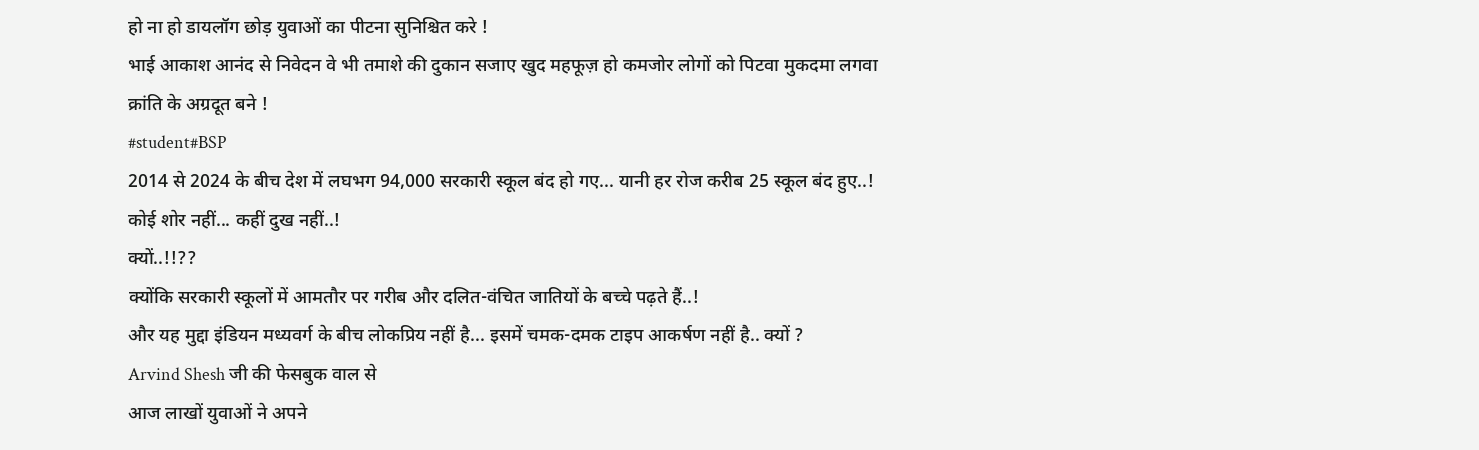हो ना हो डायलॉग छोड़ युवाओं का पीटना सुनिश्चित करे !
भाई आकाश आनंद से निवेदन वे भी तमाशे की दुकान सजाए खुद महफूज़ हो कमजोर लोगों को पिटवा मुकदमा लगवा क्रांति के अग्रदूत बने !
#student#BSP
2014 से 2024 के बीच देश में लघभग 94,000 सरकारी स्कूल बंद हो गए... यानी हर रोज करीब 25 स्कूल बंद हुए..!
कोई शोर नहीं... कहीं दुख नहीं..!
क्यों..!!??
क्योंकि सरकारी स्कूलों में आमतौर पर गरीब और दलित-वंचित जातियों के बच्चे पढ़ते हैं..!
और यह मुद्दा इंडियन मध्यवर्ग के बीच लोकप्रिय नहीं है... इसमें चमक-दमक टाइप आकर्षण नहीं है.. क्यों ?
Arvind Shesh जी की फेसबुक वाल से
आज लाखों युवाओं ने अपने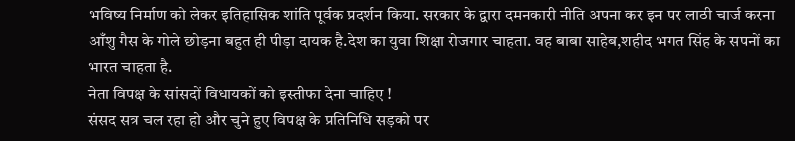भविष्य निर्माण को लेकर इतिहासिक शांति पूर्वक प्रदर्शन किया. सरकार के द्वारा दमनकारी नीति अपना कर इन पर लाठी चार्ज करना आँशु गैस के गोले छोड़ना बहुत ही पीड़ा दायक है.देश का युवा शिक्षा रोजगार चाहता. वह बाबा साहेब,शहीद भगत सिंह के सपनों का भारत चाहता है.
नेता विपक्ष के सांसदों विधायकों को इस्तीफा देना चाहिए !
संसद सत्र चल रहा हो और चुने हुए विपक्ष के प्रतिनिधि सड़को पर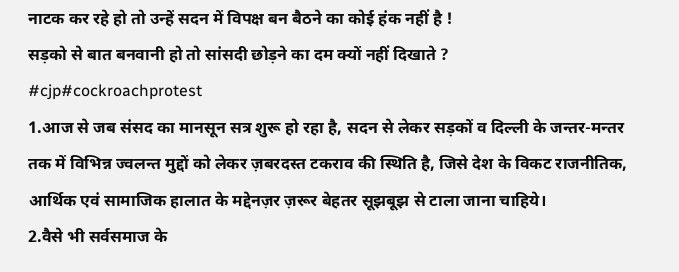नाटक कर रहे हो तो उन्हें सदन में विपक्ष बन बैठने का कोई हंक नहीं है !
सड़को से बात बनवानी हो तो सांसदी छोड़ने का दम क्यों नहीं दिखाते ?
#cjp#cockroachprotest
1.आज से जब संसद का मानसून सत्र शुरू हो रहा है, सदन से लेकर सड़कों व दिल्ली के जन्तर-मन्तर तक में विभिन्न ज्वलन्त मुद्दों को लेकर ज़बरदस्त टकराव की स्थिति है, जिसे देश के विकट राजनीतिक, आर्थिक एवं सामाजिक हालात के मद्देनज़र ज़रूर बेहतर सूझबूझ से टाला जाना चाहिये।
2.वैसे भी सर्वसमाज के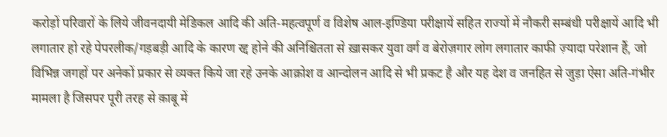करोड़ों परिवारों के लिये जीवनदायी मेडिकल आदि की अति-महत्वपूर्ण व विशेष आल-इण्डिया परीक्षायें सहित राज्यों में नौकरी सम्बंधी परीक्षायें आदि भी लगातार हो रहे पेपरलीक/गड़बड़ी आदि के कारण रद्द होने की अनिश्चितता से ख़ासकर युवा वर्ग व बेरोज़गार लोग लगातार काफी ज़्यादा परेशान हैं, जो विभिन्न जगहों पर अनेकों प्रकार से व्यक्त किये जा रहे उनके आक्रोश व आन्दोलन आदि से भी प्रकट है और यह देश व जनहित से जुड़ा ऐसा अति-गंभीर मामला है जिसपर पूरी तरह से क़ाबू में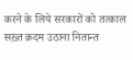करने के लिये सरकारों को तत्काल सख़्त क़दम उठाना नितान्त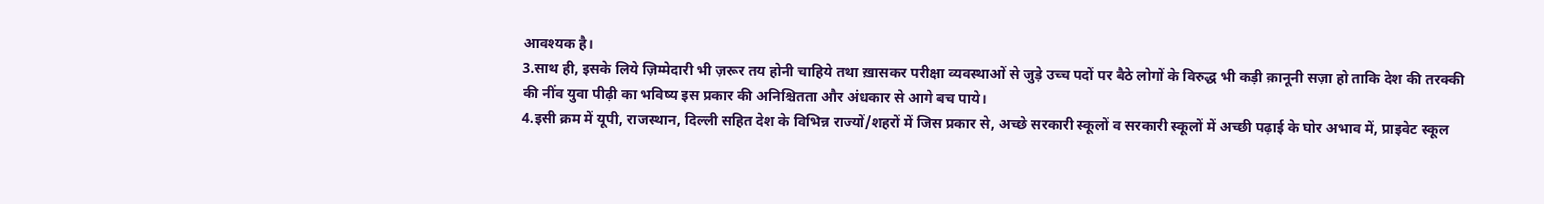आवश्यक है।
3.साथ ही, इसके लिये ज़िम्मेदारी भी ज़रूर तय होनी चाहिये तथा ख़ासकर परीक्षा व्यवस्थाओं से जुड़े उच्च पदों पर बैठे लोगों के विरुद्ध भी कड़ी क़ानूनी सज़ा हो ताकि देश की तरक्की की नींव युवा पीढ़ी का भविष्य इस प्रकार की अनिश्चितता और अंधकार से आगे बच पाये।
4.इसी क्रम में यूपी, राजस्थान, दिल्ली सहित देश के विभिन्न राज्यों/शहरों में जिस प्रकार से, अच्छे सरकारी स्कूलों व सरकारी स्कूलों में अच्छी पढ़ाई के घोर अभाव में, प्राइवेट स्कूल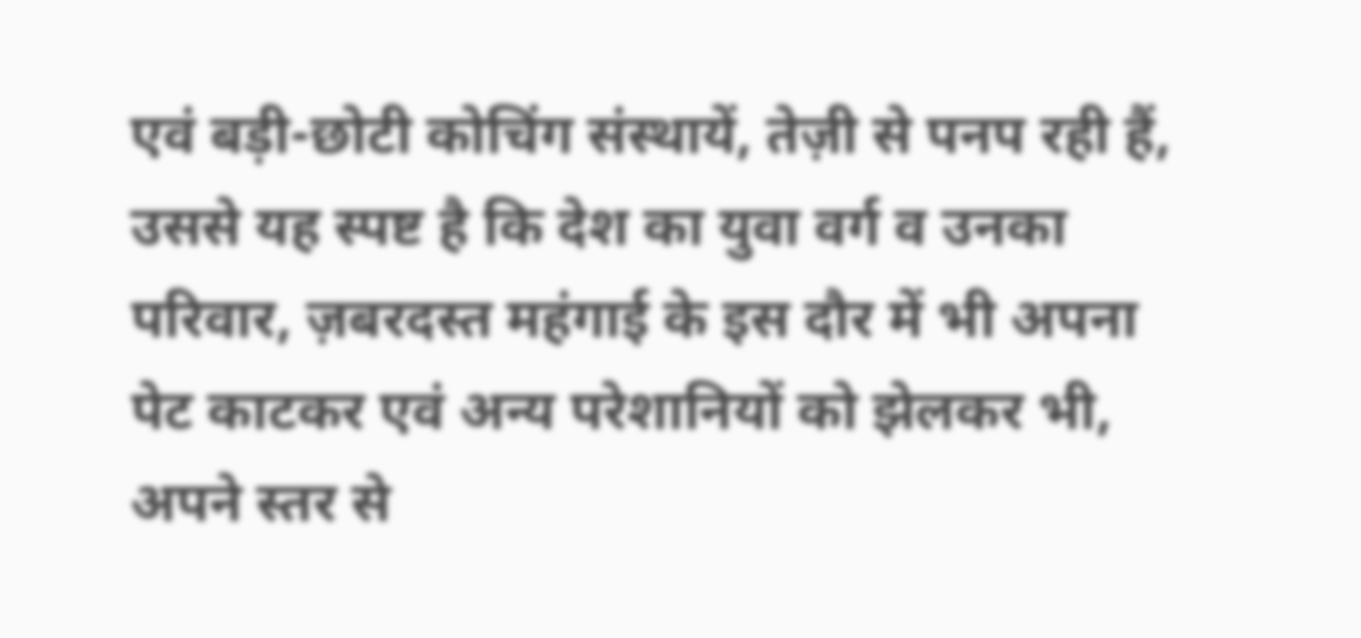एवं बड़ी-छोटी कोचिंग संस्थायें, तेज़ी से पनप रही हैं, उससे यह स्पष्ट है कि देश का युवा वर्ग व उनका परिवार, ज़बरदस्त महंगाई के इस दौर में भी अपना पेट काटकर एवं अन्य परेशानियों को झेलकर भी, अपने स्तर से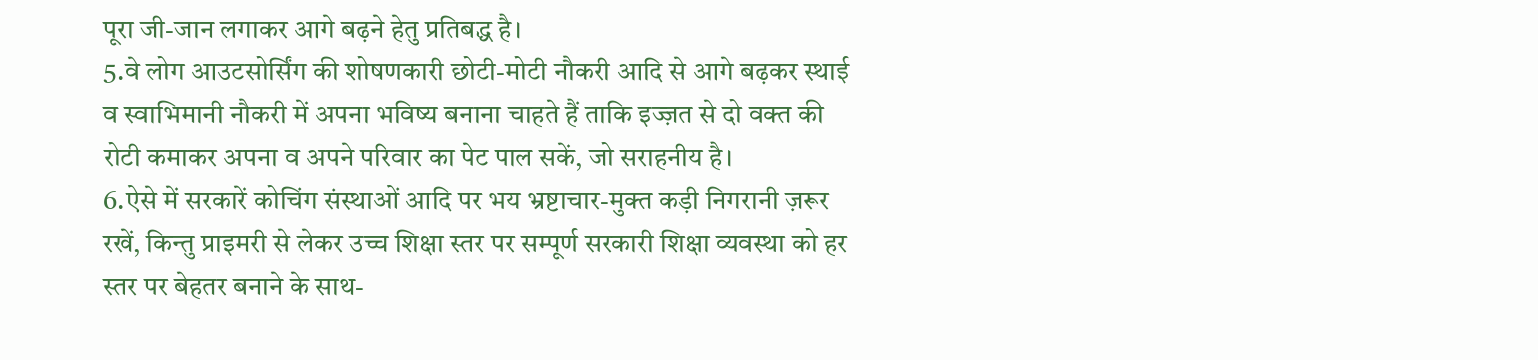पूरा जी-जान लगाकर आगे बढ़ने हेतु प्रतिबद्ध है।
5.वे लोग आउटसोर्सिंग की शोषणकारी छोटी-मोटी नौकरी आदि से आगे बढ़कर स्थाई व स्वाभिमानी नौकरी में अपना भविष्य बनाना चाहते हैं ताकि इज्ज़त से दो वक्त की रोटी कमाकर अपना व अपने परिवार का पेट पाल सकें, जो सराहनीय है।
6.ऐसे में सरकारें कोचिंग संस्थाओं आदि पर भय भ्रष्टाचार-मुक्त कड़ी निगरानी ज़रूर रखें, किन्तु प्राइमरी से लेकर उच्च शिक्षा स्तर पर सम्पूर्ण सरकारी शिक्षा व्यवस्था को हर स्तर पर बेहतर बनाने के साथ-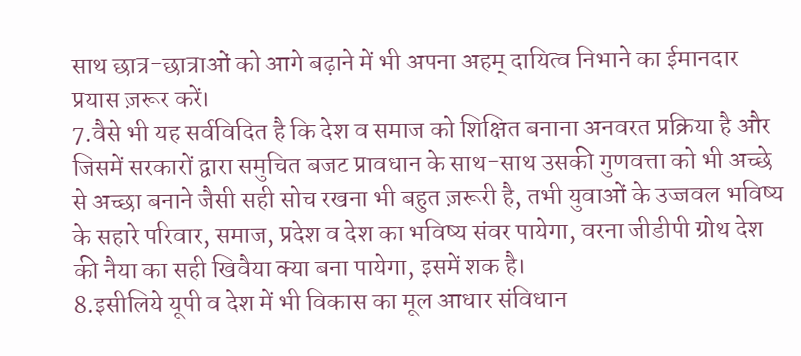साथ छात्र-छात्राओं को आगे बढ़ाने में भी अपना अहम् दायित्व निभाने का ईमानदार प्रयास ज़रूर करें।
7.वैसे भी यह सर्वविदित है कि देश व समाज को शिक्षित बनाना अनवरत प्रक्रिया है और जिसमें सरकारों द्वारा समुचित बजट प्रावधान के साथ-साथ उसकी गुणवत्ता को भी अच्छे से अच्छा बनाने जैसी सही सोच रखना भी बहुत ज़रूरी है, तभी युवाओं के उज्जवल भविष्य के सहारे परिवार, समाज, प्रदेश व देश का भविष्य संवर पायेगा, वरना जीडीपी ग्रोथ देश की नैया का सही खिवैया क्या बना पायेगा, इसमें शक है।
8.इसीलिये यूपी व देश में भी विकास का मूल आधार संविधान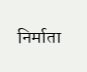निर्माता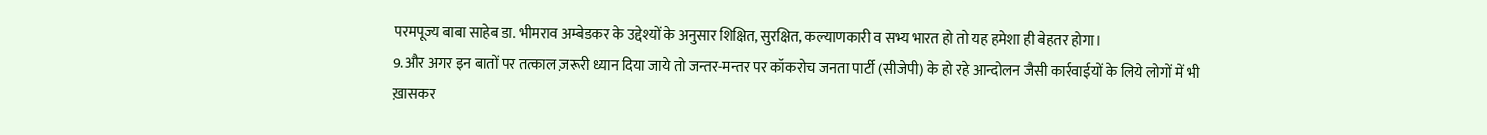परमपूज्य बाबा साहेब डा. भीमराव अम्बेडकर के उद्देश्यों के अनुसार शिक्षित, सुरक्षित, कल्याणकारी व सभ्य भारत हो तो यह हमेशा ही बेहतर होगा।
9.और अगर इन बातों पर तत्काल ज़रूरी ध्यान दिया जाये तो जन्तर-मन्तर पर कॉकरोच जनता पार्टी (सीजेपी) के हो रहे आन्दोलन जैसी कार्रवाईयों के लिये लोगों में भी ख़ासकर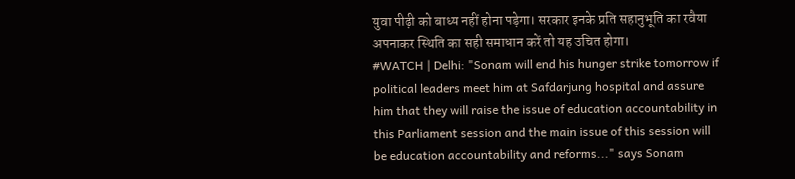युवा पीढ़ी को बाध्य नहीं होना पड़ेगा। सरकार इनके प्रति सहानुभूति का रवैया अपनाकर स्थिति का सही समाधान करें तो यह उचित होगा।
#WATCH | Delhi: "Sonam will end his hunger strike tomorrow if political leaders meet him at Safdarjung hospital and assure him that they will raise the issue of education accountability in this Parliament session and the main issue of this session will be education accountability and reforms..." says Sonam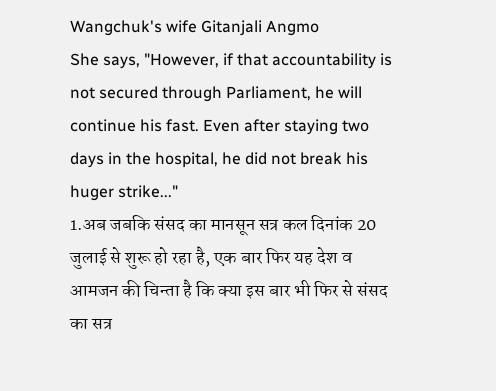Wangchuk's wife Gitanjali Angmo
She says, "However, if that accountability is not secured through Parliament, he will continue his fast. Even after staying two days in the hospital, he did not break his huger strike..."
1.अब जबकि संसद का मानसून सत्र कल दिनांक 20 जुलाई से शुरू हो रहा है, एक बार फिर यह देश व आमजन की चिन्ता है कि क्या इस बार भी फिर से संसद का सत्र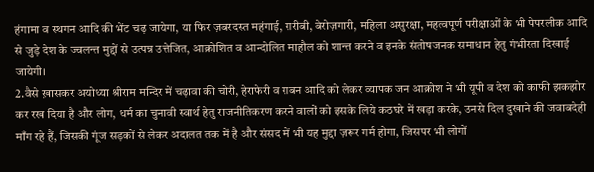हंगामा व स्थगन आदि की भेंट चढ़ जायेगा, या फिर ज़बरदस्त महंगाई, ग़रीबी, बेरोज़गारी, महिला असुरक्षा, महत्वपूर्ण परीक्षाओं के भी पेपरलीक आदि से जुड़े देश के ज्वलन्त मुद्दों से उत्पन्न उत्तेजित, आक्रोशित व आन्दोलित माहौल को शान्त करने व इनके संतोषजनक समाधान हेतु गंभीरता दिखाई जायेगी।
2.वैसे ख़ासकर अयोध्या श्रीराम मन्दिर में चढ़ावा की चोरी, हेराफेरी व ग़बन आदि को लेकर व्यापक जन आक्रोश ने भी यूपी व देश को काफी झकझोर कर रख दिया है और लोग, धर्म का चुनावी स्वार्थ हेतु राजनीतिकरण करने वालों को इसके लिये कठघरे में खड़ा करके, उनसे दिल दुखाने की जवाबदेही माँग रहे हैं, जिसकी गूंज सड़कों से लेकर अदालत तक में है और संसद में भी यह मुद्दा ज़रूर गर्म होगा, जिसपर भी लोगों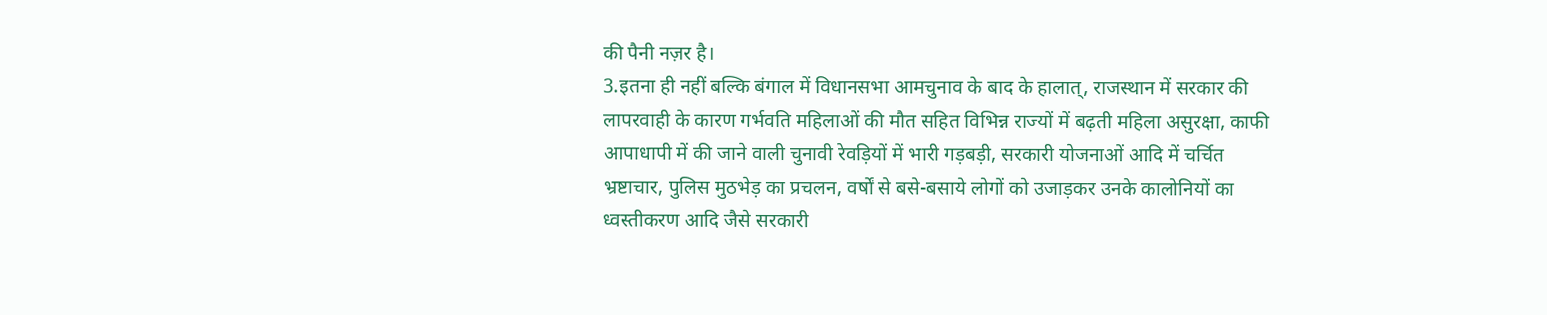की पैनी नज़र है।
3.इतना ही नहीं बल्कि बंगाल में विधानसभा आमचुनाव के बाद के हालात्, राजस्थान में सरकार की लापरवाही के कारण गर्भवति महिलाओं की मौत सहित विभिन्न राज्यों में बढ़ती महिला असुरक्षा, काफी आपाधापी में की जाने वाली चुनावी रेवड़ियों में भारी गड़बड़ी, सरकारी योजनाओं आदि में चर्चित भ्रष्टाचार, पुलिस मुठभेड़ का प्रचलन, वर्षों से बसे-बसाये लोगों को उजाड़कर उनके कालोनियों का ध्वस्तीकरण आदि जैसे सरकारी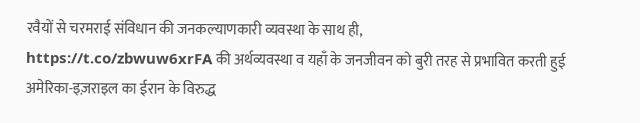रवैयों से चरमराई संविधान की जनकल्याणकारी व्यवस्था के साथ ही,
https://t.co/zbwuw6xrFA की अर्थव्यवस्था व यहाँ के जनजीवन को बुरी तरह से प्रभावित करती हुई अमेरिका-इज़राइल का ईरान के विरुद्ध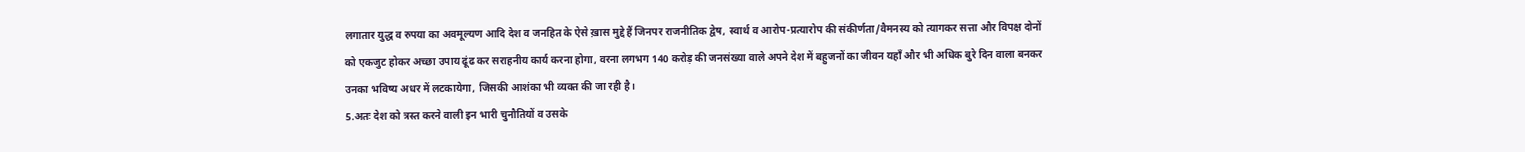लगातार युद्ध व रुपया का अवमूल्यण आदि देश व जनहित के ऐसे ख़ास मुद्दे हैं जिनपर राजनीतिक द्वेष, स्वार्थ व आरोप-प्रत्यारोप की संकीर्णता/वैमनस्य को त्यागकर सत्ता और विपक्ष दोनों को एकजुट होकर अच्छा उपाय ढूंढ कर सराहनीय कार्य करना होगा, वरना लगभग 140 करोड़ की जनसंख्या वाले अपने देश में बहुजनों का जीवन यहाँ और भी अधिक बुरे दिन वाला बनकर उनका भविष्य अधर में लटकायेगा, जिसकी आशंका भी व्यक्त की जा रही है।
5.अतः देश को त्रस्त करने वाली इन भारी चुनौतियों व उसके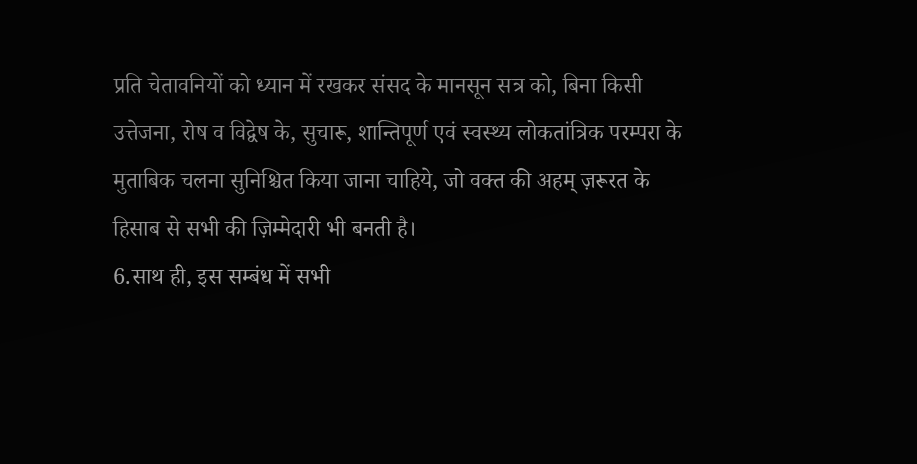प्रति चेतावनियों को ध्यान में रखकर संसद के मानसून सत्र को, बिना किसी उत्तेजना, रोष व विद्वेष के, सुचारू, शान्तिपूर्ण एवं स्वस्थ्य लोकतांत्रिक परम्परा के मुताबिक चलना सुनिश्चित किया जाना चाहिये, जो वक्त की अहम् ज़रूरत के हिसाब से सभी की ज़िम्मेदारी भी बनती है।
6.साथ ही, इस सम्बंध में सभी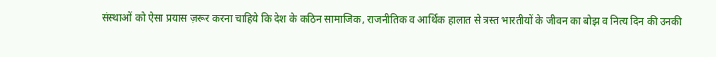संस्थाओं को ऐसा प्रयास ज़रूर करना चाहिये कि देश के कठिन सामाजिक, राजनीतिक व आर्थिक हालात से त्रस्त भारतीयों के जीवन का बोझ व नित्य दिन की उनकी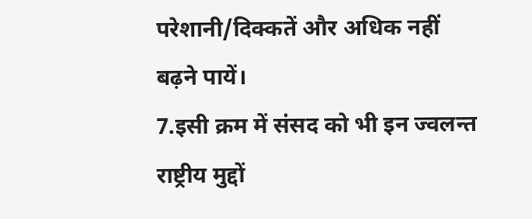परेशानी/दिक्कतें और अधिक नहीं बढ़ने पायें।
7.इसी क्रम में संसद को भी इन ज्वलन्त राष्ट्रीय मुद्दों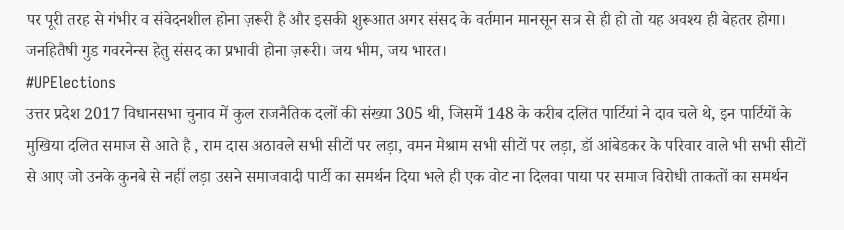पर पूरी तरह से गंभीर व संवेदनशील होना ज़रूरी है और इसकी शुरूआत अगर संसद के वर्तमान मानसून सत्र से ही हो तो यह अवश्य ही बेहतर होगा। जनहितैषी गुड गवरनेन्स हेतु संसद का प्रभावी होना ज़रूरी। जय भीम, जय भारत।
#UPElections
उत्तर प्रदेश 2017 विधानसभा चुनाव में कुल राजनैतिक दलों की संख्या 305 थी, जिसमें 148 के करीब दलित पार्टियां ने दाव चले थे, इन पार्टियों के मुखिया दलित समाज से आते है , राम दास अठावले सभी सीटों पर लड़ा, वमन मेश्राम सभी सीटों पर लड़ा, डॉ आंबेडकर के परिवार वाले भी सभी सीटों से आए जो उनके कुनबे से नहीं लड़ा उसने समाजवादी पार्टी का समर्थन दिया भले ही एक वोट ना दिलवा पाया पर समाज विरोधी ताकतों का समर्थन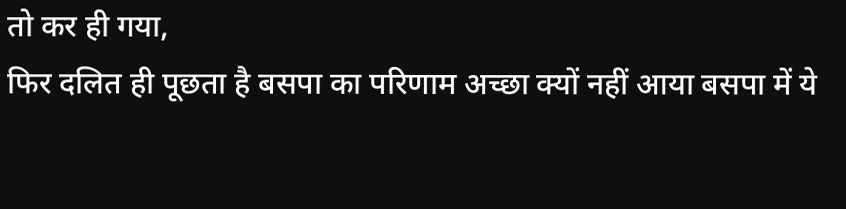तो कर ही गया,
फिर दलित ही पूछता है बसपा का परिणाम अच्छा क्यों नहीं आया बसपा में ये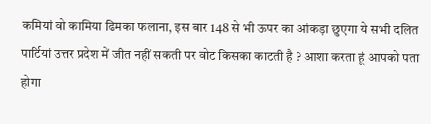कमियां वो कामिया ढिमका फलाना, इस बार 148 से भी ऊपर का आंकड़ा छुएगा ये सभी दलित पार्टियां उत्तर प्रदेश में जीत नहीं सकती पर वोट किसका काटती है ? आशा करता हूं आपको पता होगा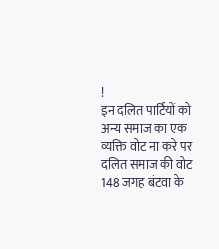!
इन दलित पार्टियों को अन्य समाज का एक व्यक्ति वोट ना करे पर दलित समाज की वोट 148 जगह बंटवा के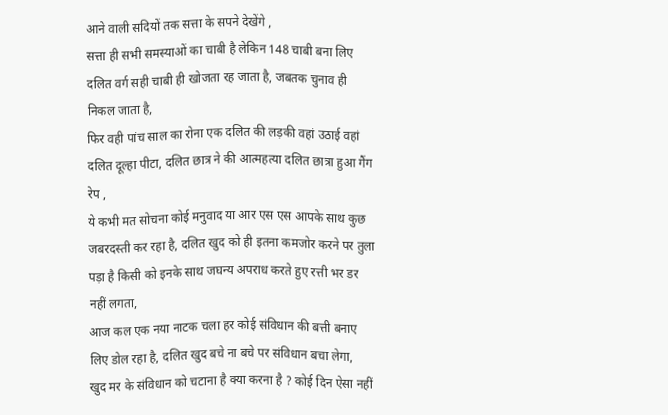आने वाली सदियों तक सत्ता के सपने देखेंगे ,
सत्ता ही सभी समस्याओं का चाबी है लेकिन 148 चाबी बना लिए दलित वर्ग सही चाबी ही खोजता रह जाता है, जबतक चुनाव ही निकल जाता है,
फिर वही पांच साल का रोना एक दलित की लड़की वहां उठाई वहां दलित दूल्हा पीटा, दलित छात्र ने की आत्महत्या दलित छात्रा हुआ गैंग रेप ,
ये कभी मत सोचना कोई मनुवाद या आर एस एस आपके साथ कुछ जबरदस्ती कर रहा है, दलित खुद को ही इतना कमजोर करने पर तुला पड़ा है किसी को इनके साथ जघन्य अपराध करते हुए रत्ती भर डर नहीं लगता,
आज कल एक नया नाटक चला हर कोई संविधान की बत्ती बनाए लिए डोल रहा है, दलित खुद बचे ना बचे पर संविधान बचा लेगा,
खुद मर के संविधान को चटाना है क्या करना है ? कोई दिन ऐसा नहीं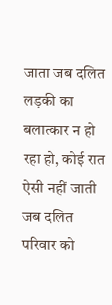जाता जब दलित लड़की का बलात्कार न हो रहा हो, कोई रात ऐसी नहीं जाती जब दलित परिवार को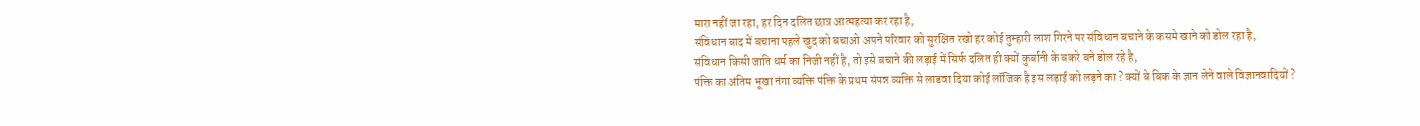मारा नहीं जा रहा, हर दिन दलित छात्र आत्महत्या कर रहा है,
संविधान बाद में बचाना पहले खुद को बचाओ अपने परिवार को सुरक्षित रखो हर कोई तुम्हारी लाश गिरने पर संविधान बचाने के कसमे खाने को डोल रहा है,
संविधान किसी जाति धर्म का निजी नहीं है, तो इसे बचाने की लड़ाई में सिर्फ दलित ही क्यों कुर्बानी के बकरे बने डोल रहे है,
पंक्ति का अंतिम भूखा नंगा व्यक्ति पंक्ति के प्रथम संपन्न व्यक्ति से लाडवा दिया कोई लॉजिक है इस लड़ाई को लड़ने का ? क्यों बे बिक के ज्ञान लेने वाले विज्ञानवादियों ?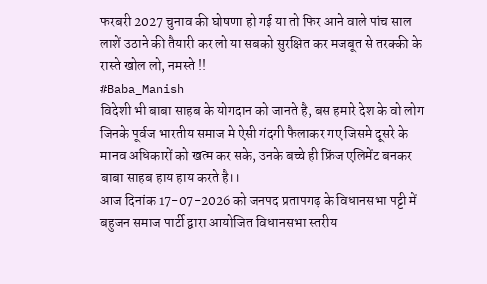फरबरी 2027 चुनाव की घोषणा हो गई या तो फिर आने वाले पांच साल लाशें उठाने की तैयारी कर लो या सबको सुरक्षित कर मजबूत से तरक्की के रास्ते खोल लो, नमस्ते !!
#Baba_Manish
विदेशी भी बाबा साहब के योगदान को जानते है, बस हमारे देश के वो लोग जिनके पूर्वज भारतीय समाज मे ऐसी गंदगी फैलाकर गए जिसमे दूसरे के मानव अधिकारों को खत्म कर सके, उनके बच्चे ही फ्रिंज एलिमेंट बनकर बाबा साहब हाय हाय करते है।।
आज दिनांक 17-07-2026 को जनपद प्रतापगढ़ के विधानसभा पट्टी में बहुजन समाज पार्टी द्वारा आयोजित विधानसभा स्तरीय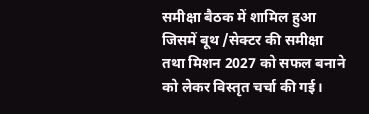समीक्षा बैठक में शामिल हुआ जिसमें बूथ /सेक्टर की समीक्षा तथा मिशन 2027 को सफल बनाने को लेकर विस्तृत चर्चा की गई।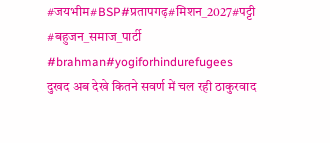#जयभीम#BSP#प्रतापगढ़#मिशन_2027#पट्टी #बहुजन_समाज_पार्टी
#brahman#yogiforhindurefugees
दुखद अब देखे कितने सवर्ण में चल रही ठाकुरवाद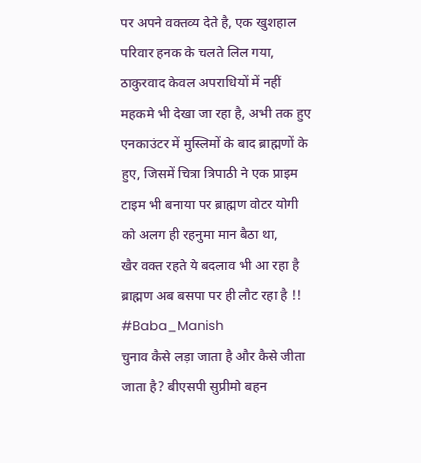पर अपने वक्तव्य देते है, एक खुशहाल परिवार हनक के चलते लिल गया, ठाकुरवाद केवल अपराधियों में नहीं महकमे भी देखा जा रहा है, अभी तक हुए एनकाउंटर में मुस्लिमों के बाद ब्राह्मणों के हुए, जिसमें चित्रा त्रिपाठी ने एक प्राइम टाइम भी बनाया पर ब्राह्मण वोटर योगी को अलग ही रहनुमा मान बैठा था,
खैर वक्त रहते ये बदलाव भी आ रहा है ब्राह्मण अब बसपा पर ही लौट रहा है !!
#Baba_Manish
चुनाव कैसे लड़ा जाता है और कैसे जीता जाता है? बीएसपी सुप्रीमो बहन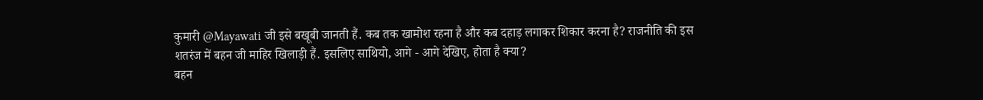कुमारी @Mayawati जी इसे बखूबी जानती हैं. कब तक खामोश रहना है और कब दहाड़ लगाकर शिकार करना है? राजनीति की इस शतरंज में बहन जी माहिर खिलाड़ी हैं. इसलिए साथियो, आगे - आगे देखिए, होता है क्या?
बहन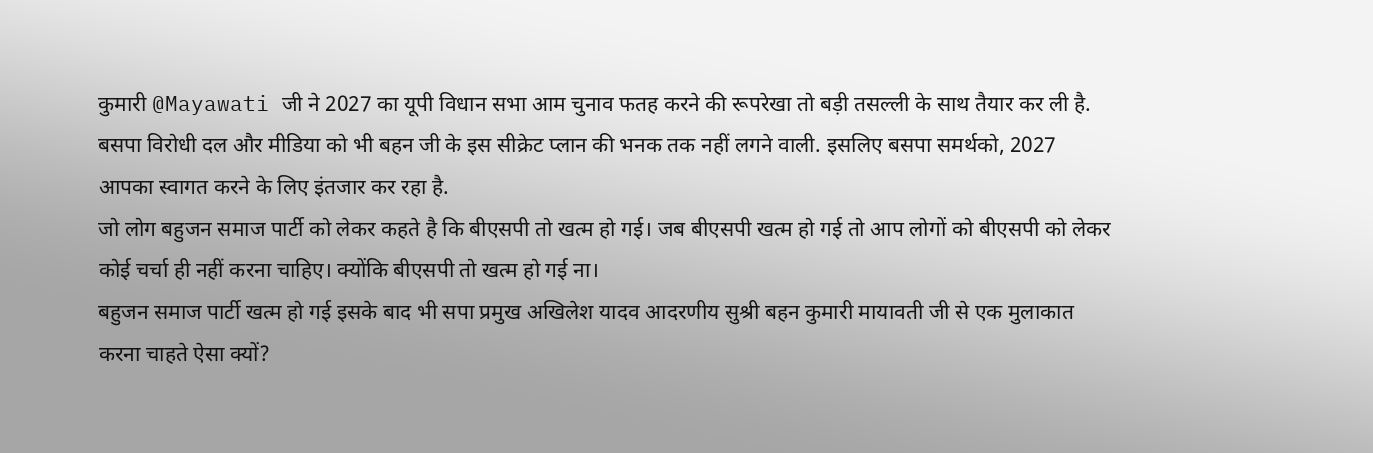कुमारी @Mayawati जी ने 2027 का यूपी विधान सभा आम चुनाव फतह करने की रूपरेखा तो बड़ी तसल्ली के साथ तैयार कर ली है. बसपा विरोधी दल और मीडिया को भी बहन जी के इस सीक्रेट प्लान की भनक तक नहीं लगने वाली. इसलिए बसपा समर्थको, 2027 आपका स्वागत करने के लिए इंतजार कर रहा है.
जो लोग बहुजन समाज पार्टी को लेकर कहते है कि बीएसपी तो खत्म हो गई। जब बीएसपी खत्म हो गई तो आप लोगों को बीएसपी को लेकर कोई चर्चा ही नहीं करना चाहिए। क्योंकि बीएसपी तो खत्म हो गई ना।
बहुजन समाज पार्टी खत्म हो गई इसके बाद भी सपा प्रमुख अखिलेश यादव आदरणीय सुश्री बहन कुमारी मायावती जी से एक मुलाकात करना चाहते ऐसा क्यों?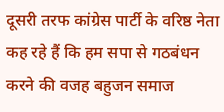दूसरी तरफ कांग्रेस पार्टी के वरिष्ठ नेता कह रहे हैं कि हम सपा से गठबंधन करने की वजह बहुजन समाज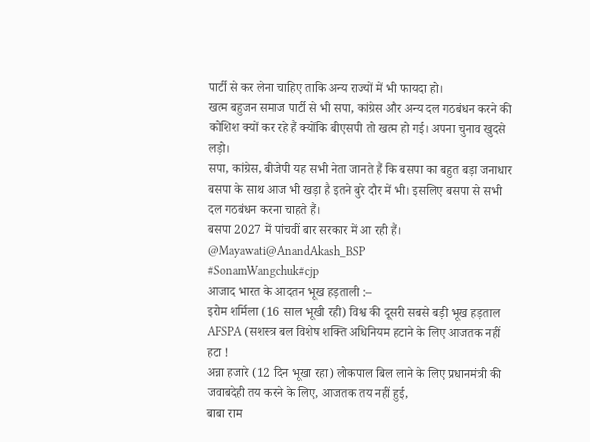पार्टी से कर लेना चाहिए ताकि अन्य राज्यों में भी फायदा हो।
खत्म बहुजन समाज पार्टी से भी सपा, कांग्रेस और अन्य दल गठबंधन करने की कोशिश क्यों कर रहे हैं क्योंकि बीएसपी तो खत्म हो गई। अपना चुनाव खुदसे लड़ो।
सपा, कांग्रेस, बीजेपी यह सभी नेता जानते हैं कि बसपा का बहुत बड़ा जनाधार बसपा के साथ आज भी खड़ा है इतने बुरे दौर में भी। इसलिए बसपा से सभी दल गठबंधन करना चाहते हैं।
बसपा 2027 में पांचवीं बार सरकार में आ रही हैं।
@Mayawati@AnandAkash_BSP
#SonamWangchuk#cjp
आजाद भारत के आदतन भूख हड़ताली :–
इरोम शर्मिला (16 साल भूखी रही) विश्व की दूसरी सबसे बड़ी भूख हड़ताल AFSPA (सशस्त्र बल विशेष शक्ति अधिनियम हटाने के लिए आजतक नहीं हटा !
अन्ना हजारे (12 दिन भूखा रहा) लोकपाल बिल लाने के लिए प्रधानमंत्री की जवाबदेही तय करने के लिए, आजतक तय नहीं हुई,
बाबा राम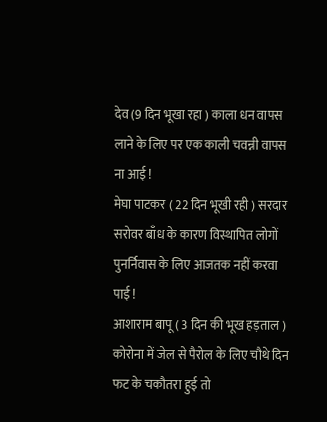देव (9 दिन भूखा रहा ) काला धन वापस लाने के लिए पर एक काली चवन्नी वापस ना आई !
मेघा पाटकर ( 22 दिन भूखी रही ) सरदार सरोवर बाँध के कारण विस्थापित लोगों पुनर्निवास के लिए आजतक नहीं करवा पाई !
आशाराम बापू ( 3 दिन की भूख हड़ताल ) कोरोना में जेल से पैरोल के लिए चौथे दिन फट के चकौतरा हुई तो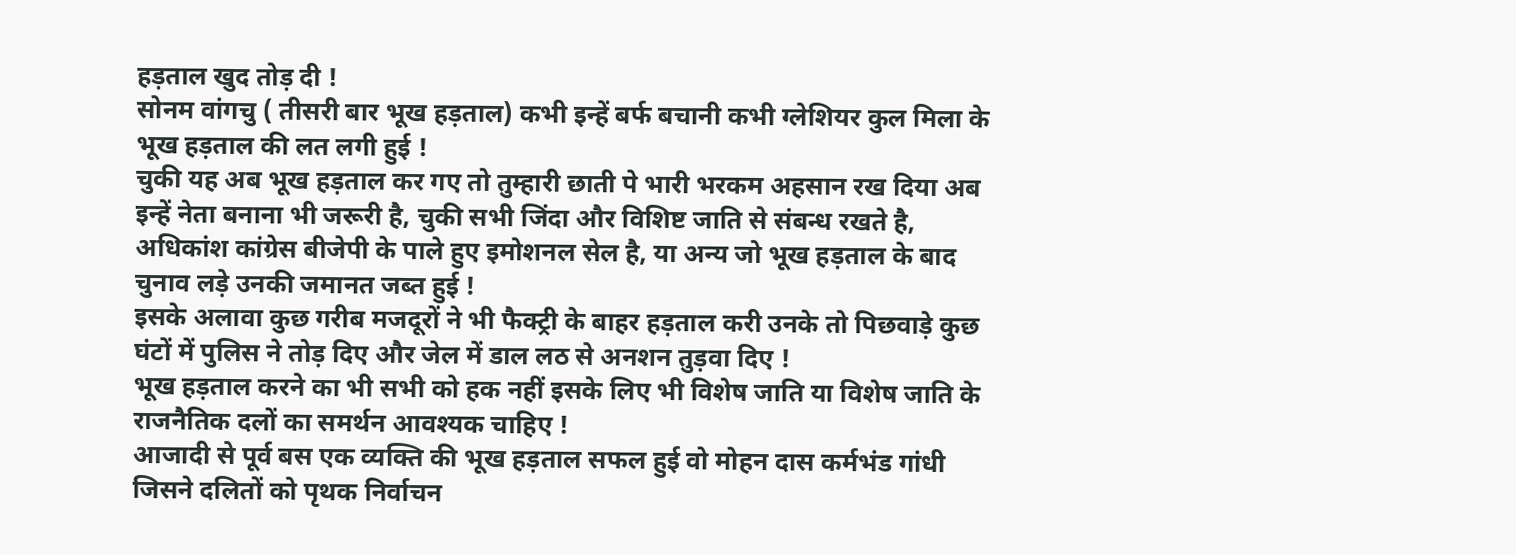हड़ताल खुद तोड़ दी !
सोनम वांगचु ( तीसरी बार भूख हड़ताल) कभी इन्हें बर्फ बचानी कभी ग्लेशियर कुल मिला के भूख हड़ताल की लत लगी हुई !
चुकी यह अब भूख हड़ताल कर गए तो तुम्हारी छाती पे भारी भरकम अहसान रख दिया अब इन्हें नेता बनाना भी जरूरी है, चुकी सभी जिंदा और विशिष्ट जाति से संबन्ध रखते है, अधिकांश कांग्रेस बीजेपी के पाले हुए इमोशनल सेल है, या अन्य जो भूख हड़ताल के बाद चुनाव लड़े उनकी जमानत जब्त हुई !
इसके अलावा कुछ गरीब मजदूरों ने भी फैक्ट्री के बाहर हड़ताल करी उनके तो पिछवाड़े कुछ घंटों में पुलिस ने तोड़ दिए और जेल में डाल लठ से अनशन तुड़वा दिए !
भूख हड़ताल करने का भी सभी को हक नहीं इसके लिए भी विशेष जाति या विशेष जाति के राजनैतिक दलों का समर्थन आवश्यक चाहिए !
आजादी से पूर्व बस एक व्यक्ति की भूख हड़ताल सफल हुई वो मोहन दास कर्मभंड गांधी जिसने दलितों को पृथक निर्वाचन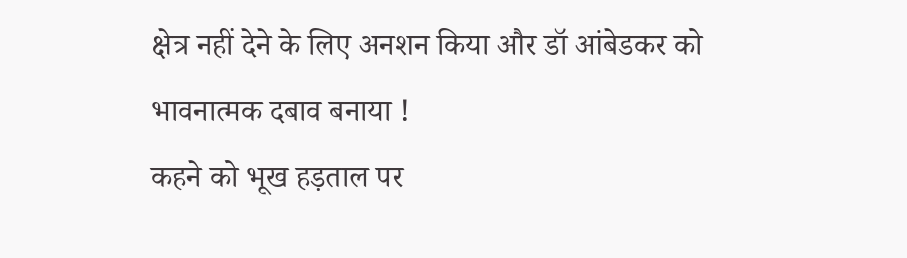क्षेत्र नहीं देने के लिए अनशन किया और डॉ आंबेडकर को भावनात्मक दबाव बनाया !
कहने को भूख हड़ताल पर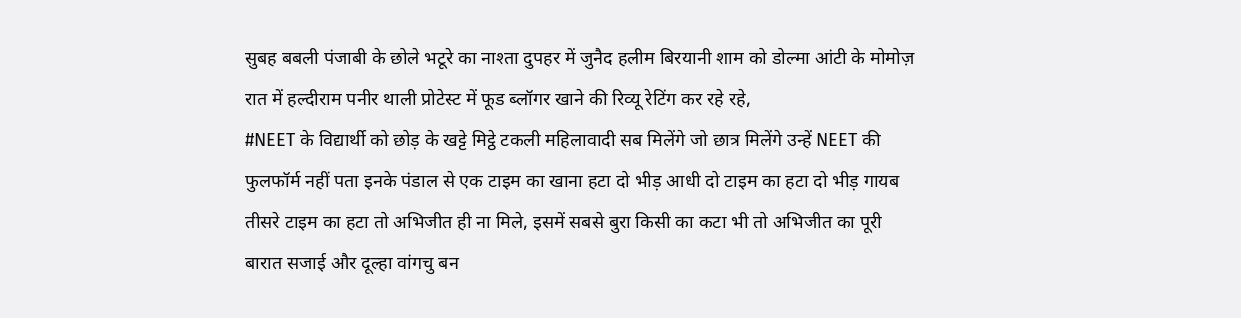सुबह बबली पंजाबी के छोले भटूरे का नाश्ता दुपहर में जुनैद हलीम बिरयानी शाम को डोल्मा आंटी के मोमोज़ रात में हल्दीराम पनीर थाली प्रोटेस्ट में फूड ब्लॉगर खाने की रिव्यू रेटिंग कर रहे रहे,
#NEET के विद्यार्थी को छोड़ के खट्टे मिट्ठे टकली महिलावादी सब मिलेंगे जो छात्र मिलेंगे उन्हें NEET की फुलफॉर्म नहीं पता इनके पंडाल से एक टाइम का खाना हटा दो भीड़ आधी दो टाइम का हटा दो भीड़ गायब तीसरे टाइम का हटा तो अभिजीत ही ना मिले, इसमें सबसे बुरा किसी का कटा भी तो अभिजीत का पूरी बारात सजाई और दूल्हा वांगचु बन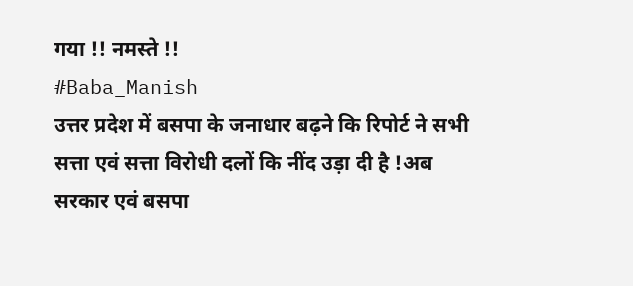गया !! नमस्ते !!
#Baba_Manish
उत्तर प्रदेश में बसपा के जनाधार बढ़ने कि रिपोर्ट ने सभी सत्ता एवं सत्ता विरोधी दलों कि नींद उड़ा दी है !अब सरकार एवं बसपा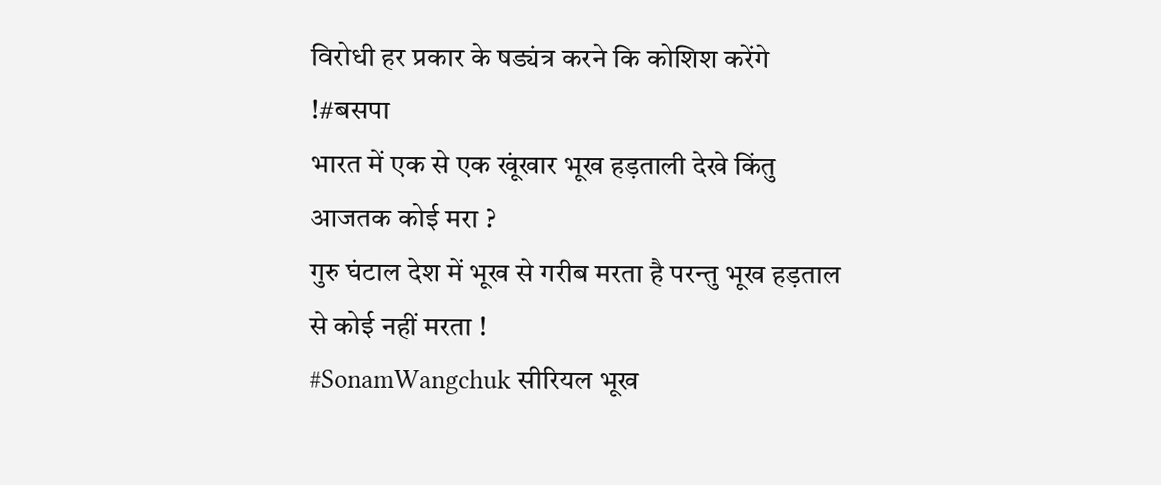विरोधी हर प्रकार के षड्यंत्र करने कि कोशिश करेंगे !#बसपा
भारत में एक से एक खूंखार भूख हड़ताली देखे किंतु आजतक कोई मरा ?
गुरु घंटाल देश में भूख से गरीब मरता है परन्तु भूख हड़ताल से कोई नहीं मरता !
#SonamWangchuk सीरियल भूख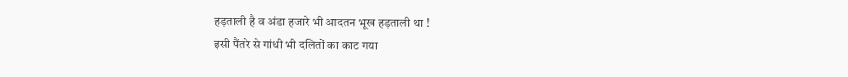हड़ताली है व अंडा हजारे भी आदतन भूख हड़ताली था !
इसी पैंतरे से गांधी भी दलितों का काट गया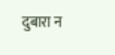दुबारा न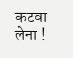कटवा लेना !